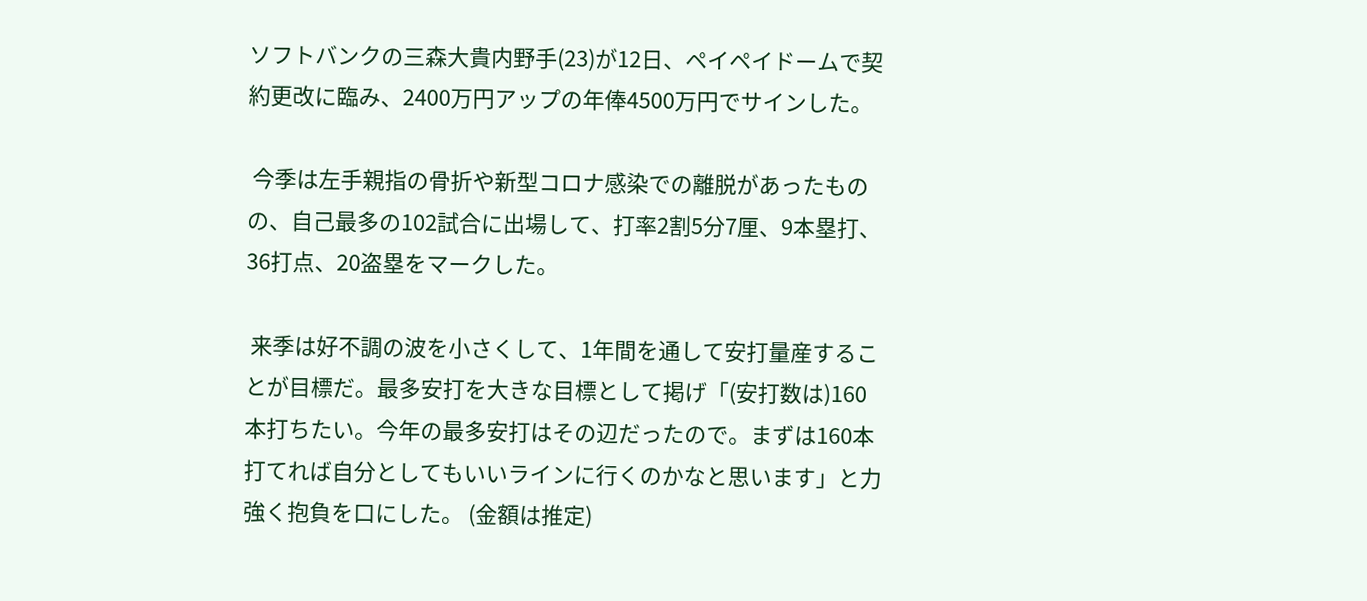ソフトバンクの三森大貴内野手(23)が12日、ペイペイドームで契約更改に臨み、2400万円アップの年俸4500万円でサインした。

 今季は左手親指の骨折や新型コロナ感染での離脱があったものの、自己最多の102試合に出場して、打率2割5分7厘、9本塁打、36打点、20盗塁をマークした。

 来季は好不調の波を小さくして、1年間を通して安打量産することが目標だ。最多安打を大きな目標として掲げ「(安打数は)160本打ちたい。今年の最多安打はその辺だったので。まずは160本打てれば自分としてもいいラインに行くのかなと思います」と力強く抱負を口にした。 (金額は推定)